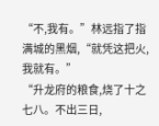“不,我有。”林远指了指满城的黑烟,“就凭这把火,我就有。”
“升龙府的粮食,烧了十之七八。不出三日,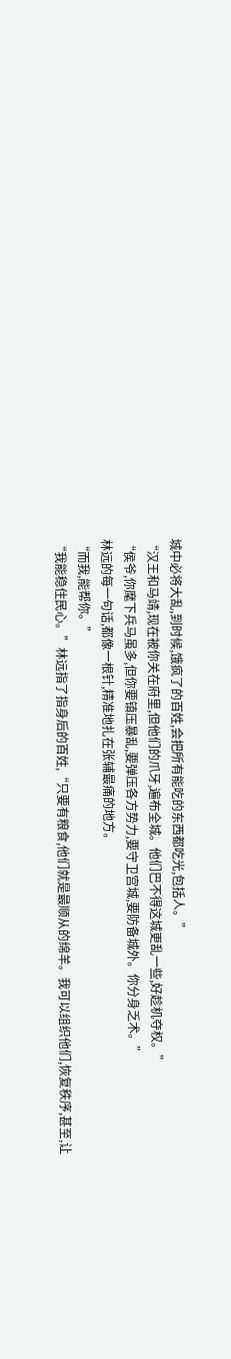城中必将大乱,到时候,饿疯了的百姓,会把所有能吃的东西都吃光,包括人。”
“汉王和马靖,现在被你关在府里,但他们的爪牙,遍布全城。他们巴不得这城更乱一些,好趁机夺权。”
“侯爷,你麾下兵马虽多,但你要镇压暴乱,要弹压各方势力,要守卫宫城,要防备城外。你分身乏术。”
林远的每一句话,都像一根针,精准地扎在张辅最痛的地方。
“而我,能帮你。”
“我能稳住民心。”林远指了指身后的百姓,“只要有粮食,他们就是最顺从的绵羊。我可以组织他们,恢复秩序,甚至,让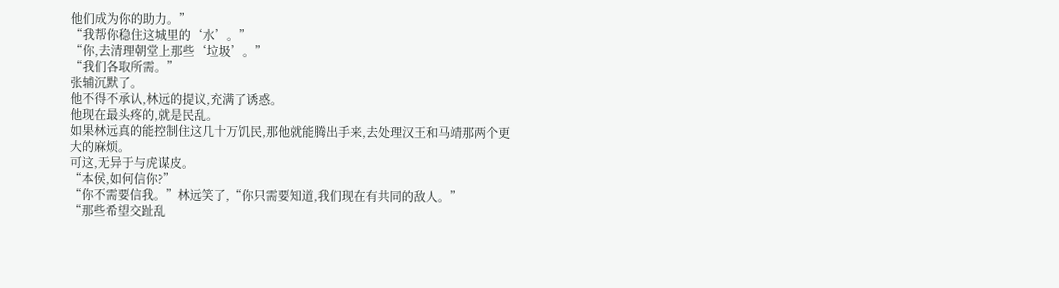他们成为你的助力。”
“我帮你稳住这城里的‘水’。”
“你,去清理朝堂上那些‘垃圾’。”
“我们各取所需。”
张辅沉默了。
他不得不承认,林远的提议,充满了诱惑。
他现在最头疼的,就是民乱。
如果林远真的能控制住这几十万饥民,那他就能腾出手来,去处理汉王和马靖那两个更大的麻烦。
可这,无异于与虎谋皮。
“本侯,如何信你?”
“你不需要信我。”林远笑了,“你只需要知道,我们现在有共同的敌人。”
“那些希望交趾乱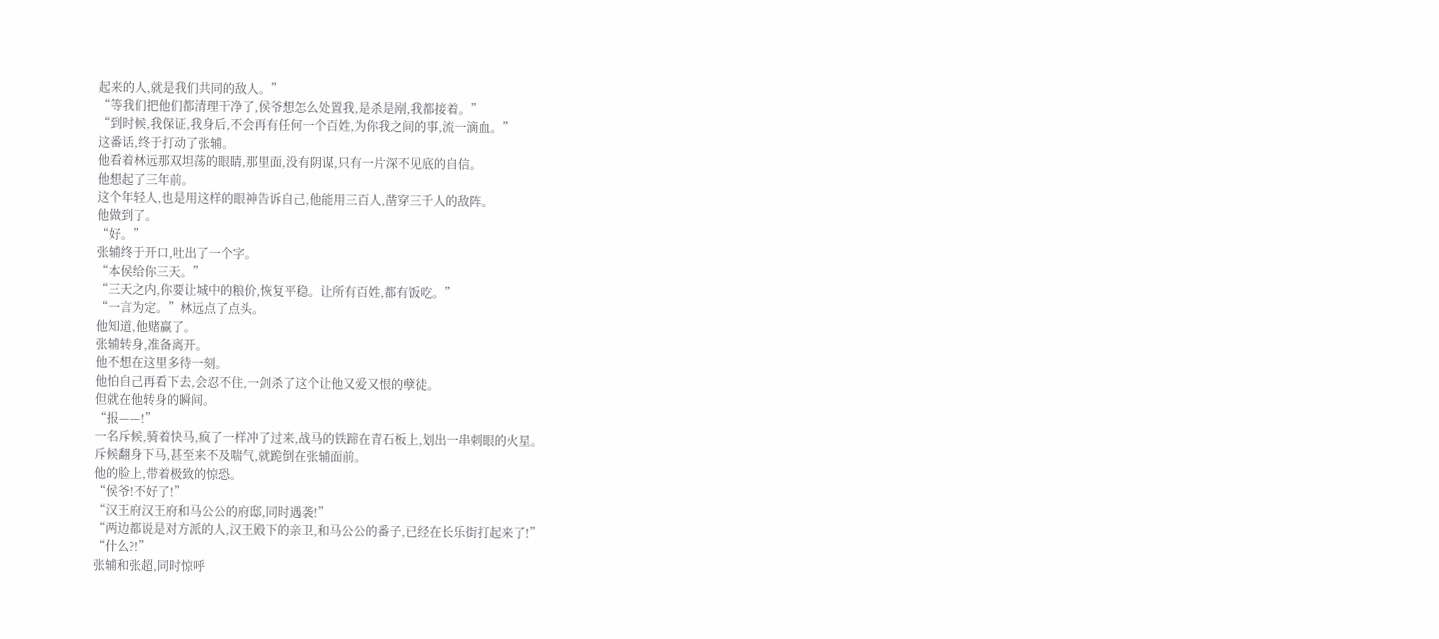起来的人,就是我们共同的敌人。”
“等我们把他们都清理干净了,侯爷想怎么处置我,是杀是剐,我都接着。”
“到时候,我保证,我身后,不会再有任何一个百姓,为你我之间的事,流一滴血。”
这番话,终于打动了张辅。
他看着林远那双坦荡的眼睛,那里面,没有阴谋,只有一片深不见底的自信。
他想起了三年前。
这个年轻人,也是用这样的眼神告诉自己,他能用三百人,凿穿三千人的敌阵。
他做到了。
“好。”
张辅终于开口,吐出了一个字。
“本侯给你三天。”
“三天之内,你要让城中的粮价,恢复平稳。让所有百姓,都有饭吃。”
“一言为定。”林远点了点头。
他知道,他赌赢了。
张辅转身,准备离开。
他不想在这里多待一刻。
他怕自己再看下去,会忍不住,一剑杀了这个让他又爱又恨的孽徒。
但就在他转身的瞬间。
“报——!”
一名斥候,骑着快马,疯了一样冲了过来,战马的铁蹄在青石板上,划出一串刺眼的火星。
斥候翻身下马,甚至来不及喘气,就跪倒在张辅面前。
他的脸上,带着极致的惊恐。
“侯爷!不好了!”
“汉王府汉王府和马公公的府邸,同时遇袭!”
“两边都说是对方派的人,汉王殿下的亲卫,和马公公的番子,已经在长乐街打起来了!”
“什么?!”
张辅和张超,同时惊呼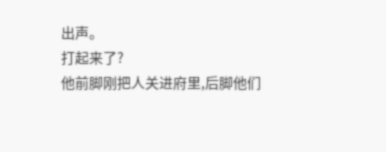出声。
打起来了?
他前脚刚把人关进府里,后脚他们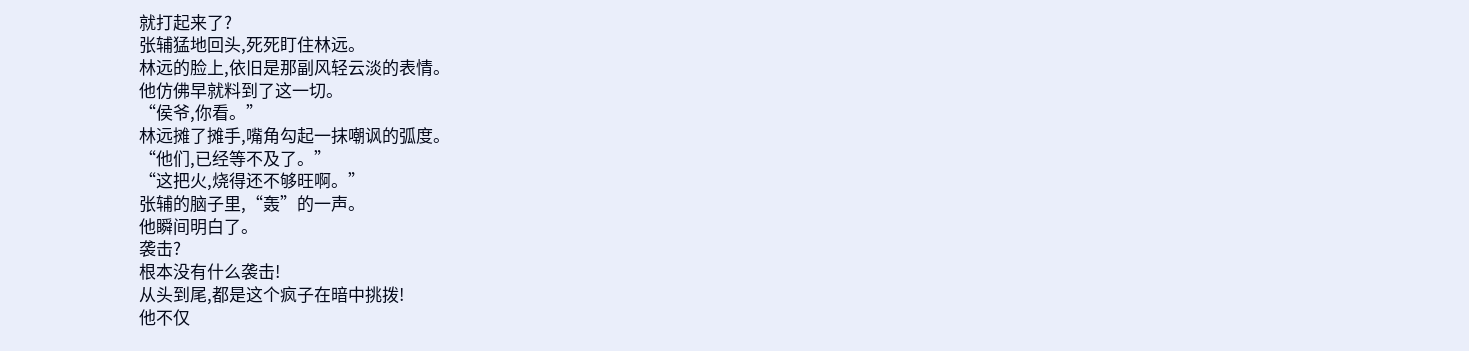就打起来了?
张辅猛地回头,死死盯住林远。
林远的脸上,依旧是那副风轻云淡的表情。
他仿佛早就料到了这一切。
“侯爷,你看。”
林远摊了摊手,嘴角勾起一抹嘲讽的弧度。
“他们,已经等不及了。”
“这把火,烧得还不够旺啊。”
张辅的脑子里,“轰”的一声。
他瞬间明白了。
袭击?
根本没有什么袭击!
从头到尾,都是这个疯子在暗中挑拨!
他不仅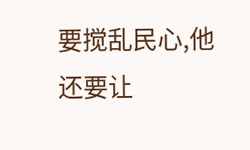要搅乱民心,他还要让